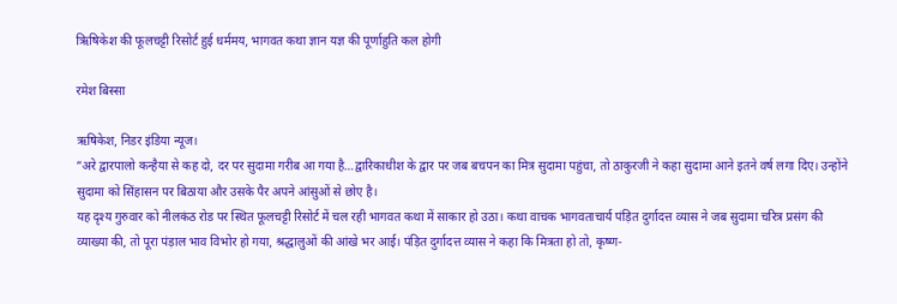ऋिषिकेश की फूलचट्टी रिसोर्ट हुई धर्ममय, भागवत कथा ज्ञान यज्ञ की पूर्णाहुति कल होगी

रमेश बिस्सा

ऋषिकेश, निडर इंडिया न्यूज।
“अरे द्वारपालो कन्हैया से कह दो, दर पर सुदामा गरीब आ गया है…द्वारिकाधीश के द्वार पर जब बचपन का मित्र सुदामा पहुंचा, तो ठाकुरजी ने कहा सुदामा आने इतने वर्ष लगा दिए। उन्होंने सुदामा को सिंहासन पर बिठाया और उसके पैर अपने आंसुओं से छोए है।
यह दृश्य गुरुवार को नीलकंठ रोड पर स्थित फूलचट्टी रिसोर्ट में चल रही भागवत कथा में साकार हो उठा। कथा वाचक भागवताचार्य पंड़ित दुर्गादत्त व्यास ने जब सुदामा चरित्र प्रसंग की व्याख्या की, तो पूरा पंड़ाल भाव विभोर हो गया, श्रद्धालुओं की आंखे भर आई। पंड़ित दुर्गादत्त व्यास ने कहा कि मित्रता हो तो, कृष्ण-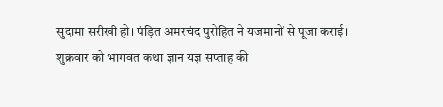सुदामा सरीखी हो। पंड़ित अमरचंद पुरोहित ने यजमानों से पूजा कराई। शुक्रवार को भागवत कथा ज्ञान यज्ञ सप्ताह की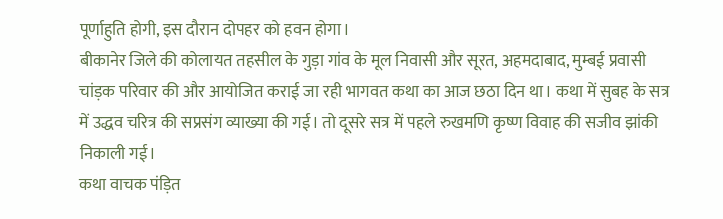पूर्णाहुति होगी, इस दौरान दोपहर को हवन होगा।
बीकानेर जिले की कोलायत तहसील के गुड़ा गांव के मूल निवासी और सूरत, अहमदाबाद, मुम्बई प्रवासी चांड़क परिवार की और आयोजित कराई जा रही भागवत कथा का आज छठा दिन था। कथा में सुबह के सत्र में उद्धव चरित्र की सप्रसंग व्याख्या की गई। तो दूसरे सत्र में पहले रुखमणि कृष्ण विवाह की सजीव झांकी निकाली गई।
कथा वाचक पंड़ित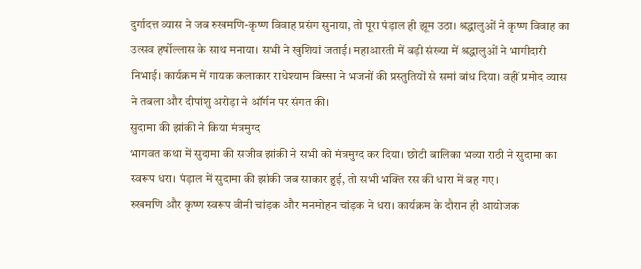दुर्गादत्त व्यास ने जब रुखमणि-कृष्ण विवाह प्रसंग सुनाया, तो पूरा पंड़ाल ही झूम उठा। श्रद्धालुओं ने कृष्ण विवाह का उत्सव हर्षोल्लास के साथ मनाया। सभी ने खुशियां जताई। महाआरती में बड़ी संख्या में श्रद्धालुओं ने भागीदारी निभाई। कार्यक्रम में गायक कलाकार राधेश्याम बिस्सा ने भजनों की प्रस्तुतियों से समां बांध दिया। वहीं प्रमोद व्यास ने तबला और दीपांशु अरोड़ा ने ऑर्गन पर संगत की।
सुदामा की झांकी ने किया मंत्रमुग्द
भागवत कथा में सुदामा की सजीव झांकी ने सभी को मंत्रमुग्द कर दिया। छोटी बालिका भव्या राठी ने सुदामा का स्वरूप धरा। पंड़ाल में सुदामा की झांकी जब साकार हुई, तो सभी भक्ति रस की धारा में बह गए।
रुखमणि और कृष्ण स्वरूप वीनी चांड़क और मनमोहन चांड़क ने धरा। कार्यक्रम के दौरान ही आयोजक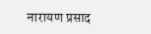नारायण प्रसाद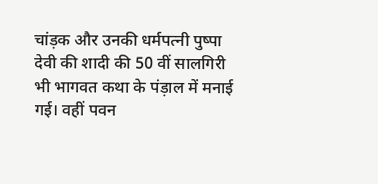चांड़क और उनकी धर्मपत्नी पुष्पा देवी की शादी की 50 वीं सालगिरी भी भागवत कथा के पंड़ाल में मनाई गई। वहीं पवन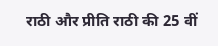राठी और प्रीति राठी की 25 वीं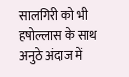सालगिरी को भी हषोल्लास के साथ अनुठे अंदाज में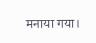मनाया गया।